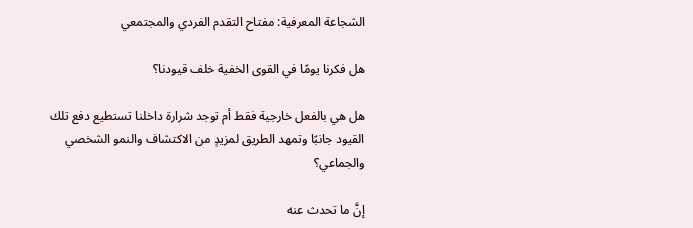الشجاعة المعرفية: مفتاح التقدم الفردي والمجتمعي

هل فكرنا يومًا في القوى الخفية خلف قيودنا؟

هل هي بالفعل خارجية فقط أم توجد شرارة داخلنا تستطيع دفع تلك القيود جانبًا وتمهد الطريق لمزيدٍ من الاكتشاف والنمو الشخصي والجماعي؟

إنَّ ما تحدث عنه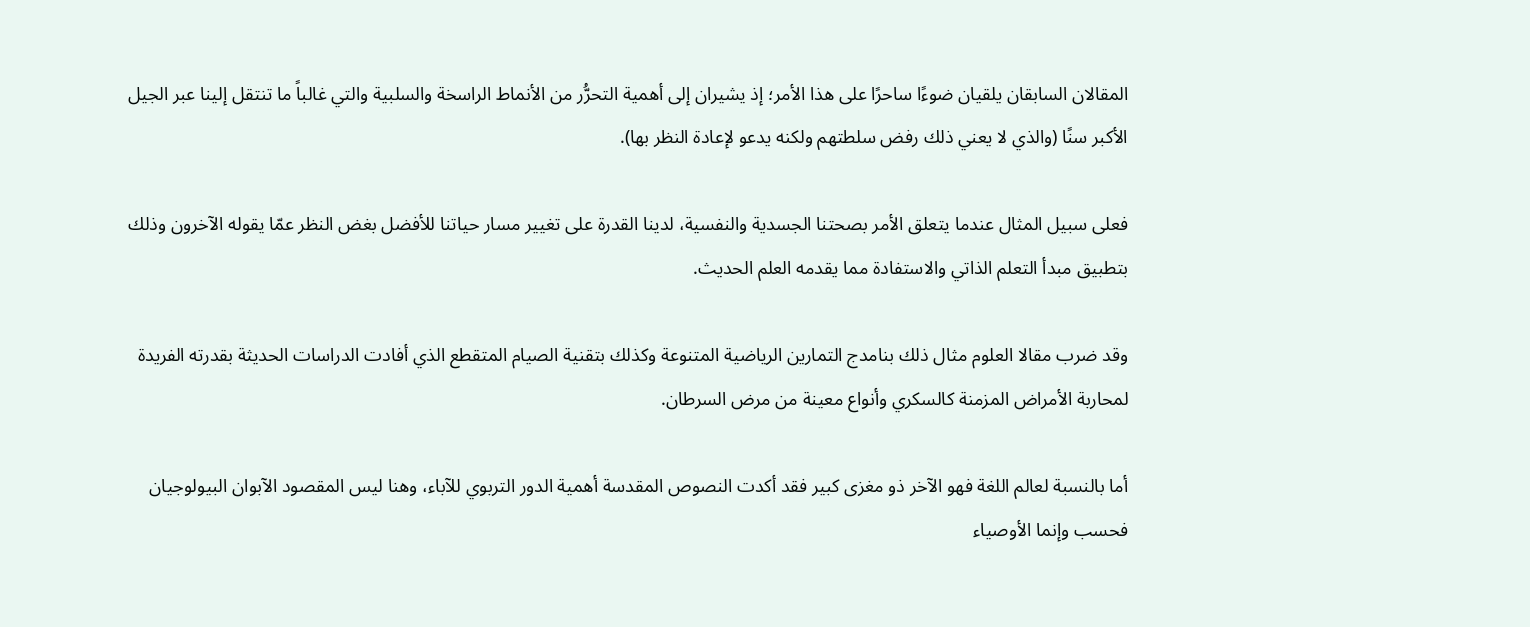المقالان السابقان يلقيان ضوءًا ساحرًا على هذا الأمر؛ إذ يشيران إلى أهمية التحرُّر من الأنماط الراسخة والسلبية والتي غالباً ما تنتقل إلينا عبر الجيل الأكبر سنًا (والذي لا يعني ذلك رفض سلطتهم ولكنه يدعو لإعادة النظر بها).

فعلى سبيل المثال عندما يتعلق الأمر بصحتنا الجسدية والنفسية، لدينا القدرة على تغيير مسار حياتنا للأفضل بغض النظر عمّا يقوله الآخرون وذلك بتطبيق مبدأ التعلم الذاتي والاستفادة مما يقدمه العلم الحديث.

وقد ضرب مقالا العلوم مثال ذلك بنامدج التمارين الرياضية المتنوعة وكذلك بتقنية الصيام المتقطع الذي أفادت الدراسات الحديثة بقدرته الفريدة لمحاربة الأمراض المزمنة كالسكري وأنواع معينة من مرض السرطان.

أما بالنسبة لعالم اللغة فهو الآخر ذو مغزى كبير فقد أكدت النصوص المقدسة أهمية الدور التربوي للآباء، وهنا ليس المقصود الآبوان البيولوجيان فحسب وإنما الأوصياء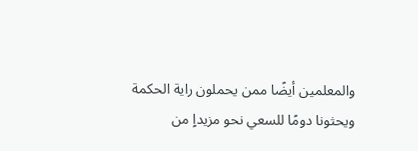والمعلمين أيضًا ممن يحملون راية الحكمة ويحثونا دومًا للسعي نحو مزيداٍ من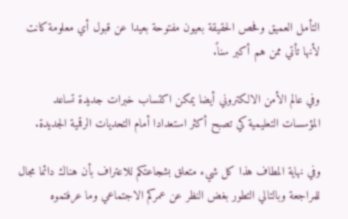التأمل العميق وفحص الحقيقة بعيون مفتوحة بعيدا عن قبول أي معلومة كانت لأنها تأتي ممن هم أكبر سناً.

وفي عالم الأمن الالكتروني أيضا يمكن اكتساب خبرات جديدة تساعد المؤسسات التعليمية كي تصبح أكثر استعدادا أمام التحديات الرقمية الجديدة.

وفي نهاية المطاف هذا كل شيء متعلق بشجاعتكم للاعتراف بأن هناك دائما مجال للمراجعة وبالتالي التطور بغض النظر عن عمركم الاجتماعي وما عرفتموه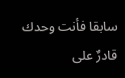سابقا فأنت وحدك قادرٌ على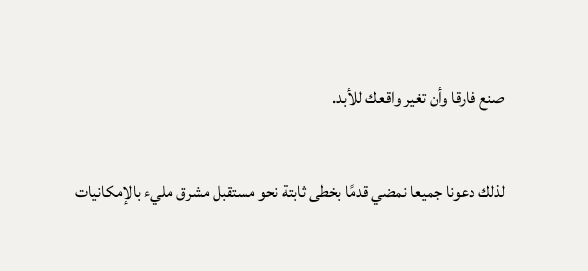صنع فارقا وأن تغير واقعك للأبد.

لذلك دعونا جميعا نمضي قدمًا بخطى ثابتة نحو مستقبل مشرق مليء بالإمكانيات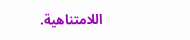اللامتناهية.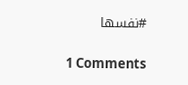#نفسها

1 Comments